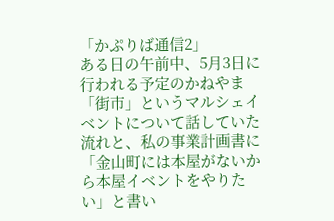「かぷりば通信2」
ある日の午前中、5月3日に行われる予定のかねやま「街市」というマルシェイベントについて話していた流れと、私の事業計画書に「金山町には本屋がないから本屋イベントをやりたい」と書い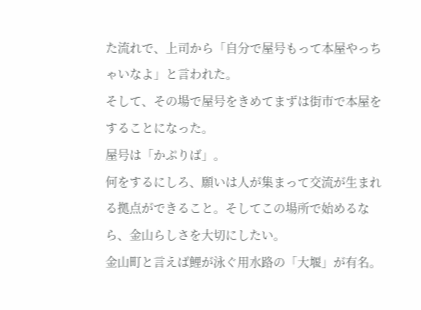た流れで、上司から「自分で屋号もって本屋やっちゃいなよ」と言われた。
そして、その場で屋号をきめてまずは街市で本屋をすることになった。
屋号は「かぷりば」。
何をするにしろ、願いは人が集まって交流が生まれる拠点ができること。そしてこの場所で始めるなら、金山らしさを大切にしたい。
金山町と言えば鯉が泳ぐ用水路の「大堰」が有名。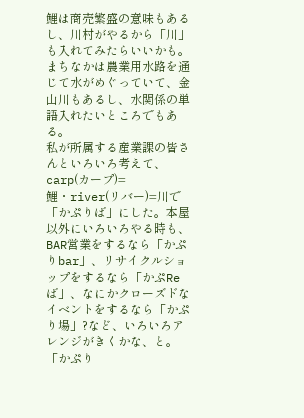鯉は商売繁盛の意味もあるし、川村がやるから「川」も入れてみたらいいかも。
まちなかは農業用水路を通じて水がめぐっていて、金山川もあるし、水関係の単語入れたいところでもある。
私が所属する産業課の皆さんといろいろ考えて、carp(カープ)=鯉・river(リバー)=川で「かぷりば」にした。本屋以外にいろいろやる時も、BAR営業をするなら「かぷりbar」、リサイクルショップをするなら「かぷReば」、なにかクローズドなイベントをするなら「かぷり場」?など、いろいろアレンジがきくかな、と。
「かぷり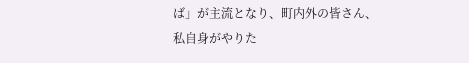ば」が主流となり、町内外の皆さん、私自身がやりた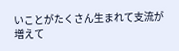いことがたくさん生まれて支流が増えて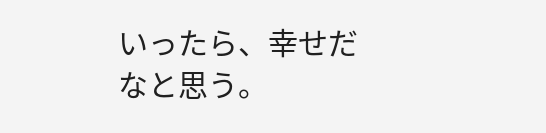いったら、幸せだなと思う。